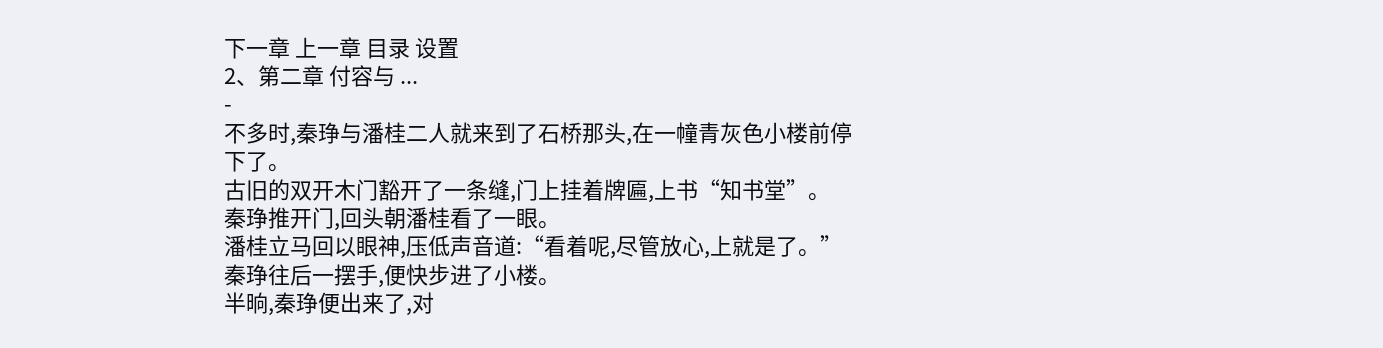下一章 上一章 目录 设置
2、第二章 付容与 ...
-
不多时,秦琤与潘桂二人就来到了石桥那头,在一幢青灰色小楼前停下了。
古旧的双开木门豁开了一条缝,门上挂着牌匾,上书“知书堂”。
秦琤推开门,回头朝潘桂看了一眼。
潘桂立马回以眼神,压低声音道:“看着呢,尽管放心,上就是了。”
秦琤往后一摆手,便快步进了小楼。
半晌,秦琤便出来了,对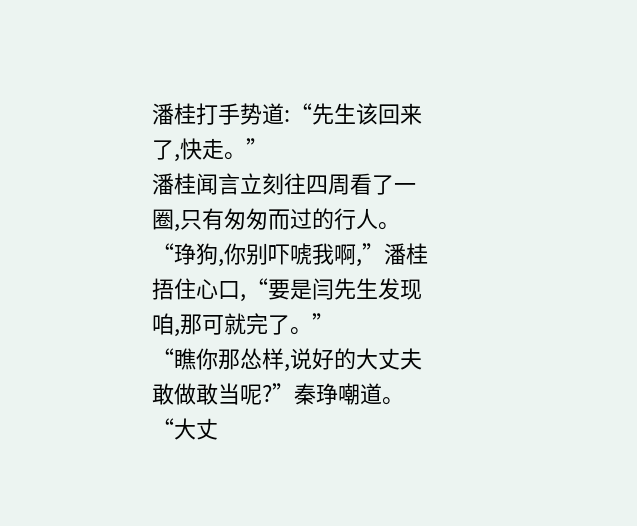潘桂打手势道:“先生该回来了,快走。”
潘桂闻言立刻往四周看了一圈,只有匆匆而过的行人。
“琤狗,你别吓唬我啊,”潘桂捂住心口,“要是闫先生发现咱,那可就完了。”
“瞧你那怂样,说好的大丈夫敢做敢当呢?”秦琤嘲道。
“大丈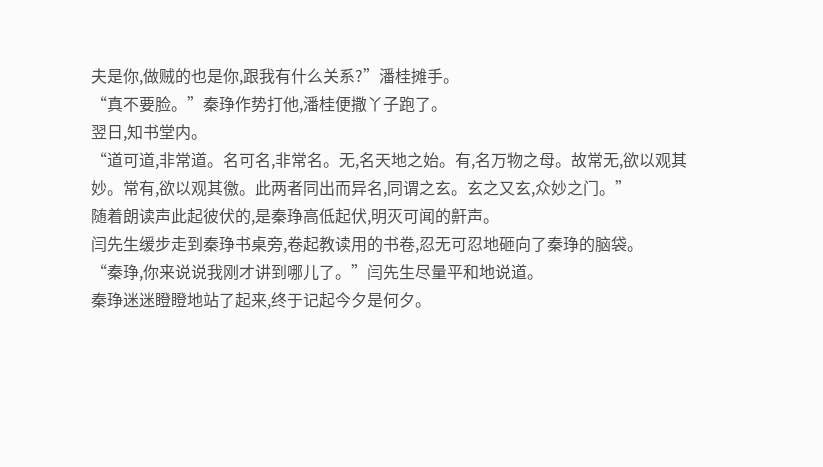夫是你,做贼的也是你,跟我有什么关系?”潘桂摊手。
“真不要脸。”秦琤作势打他,潘桂便撒丫子跑了。
翌日,知书堂内。
“道可道,非常道。名可名,非常名。无,名天地之始。有,名万物之母。故常无,欲以观其妙。常有,欲以观其徼。此两者同出而异名,同谓之玄。玄之又玄,众妙之门。”
随着朗读声此起彼伏的,是秦琤高低起伏,明灭可闻的鼾声。
闫先生缓步走到秦琤书桌旁,卷起教读用的书卷,忍无可忍地砸向了秦琤的脑袋。
“秦琤,你来说说我刚才讲到哪儿了。”闫先生尽量平和地说道。
秦琤迷迷瞪瞪地站了起来,终于记起今夕是何夕。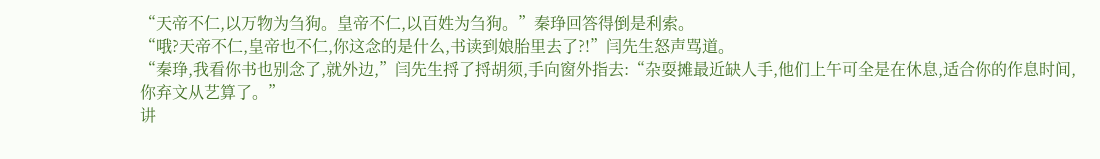“天帝不仁,以万物为刍狗。皇帝不仁,以百姓为刍狗。”秦琤回答得倒是利索。
“哦?天帝不仁,皇帝也不仁,你这念的是什么,书读到娘胎里去了?!”闫先生怒声骂道。
“秦琤,我看你书也别念了,就外边,”闫先生捋了捋胡须,手向窗外指去:“杂耍摊最近缺人手,他们上午可全是在休息,适合你的作息时间,你弃文从艺算了。”
讲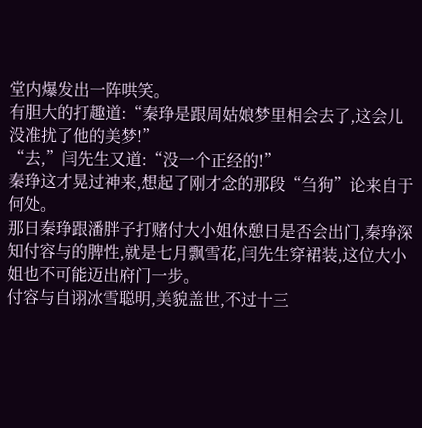堂内爆发出一阵哄笑。
有胆大的打趣道:“秦琤是跟周姑娘梦里相会去了,这会儿没准扰了他的美梦!”
“去,”闫先生又道:“没一个正经的!”
秦琤这才晃过神来,想起了刚才念的那段“刍狗”论来自于何处。
那日秦琤跟潘胖子打赌付大小姐休憩日是否会出门,秦琤深知付容与的脾性,就是七月飘雪花,闫先生穿裙装,这位大小姐也不可能迈出府门一步。
付容与自诩冰雪聪明,美貌盖世,不过十三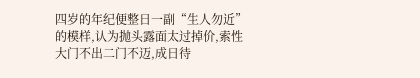四岁的年纪便整日一副“生人勿近”的模样,认为抛头露面太过掉价,索性大门不出二门不迈,成日待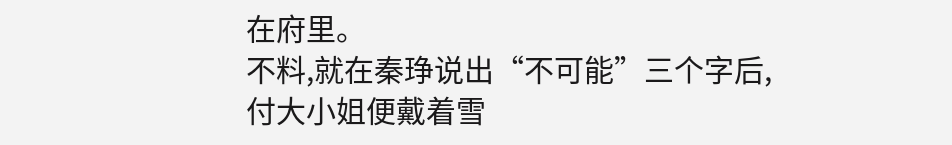在府里。
不料,就在秦琤说出“不可能”三个字后,付大小姐便戴着雪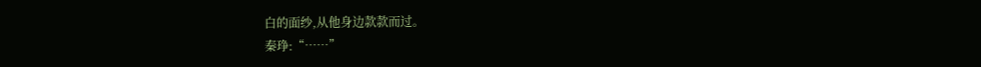白的面纱,从他身边款款而过。
秦琤:“……”